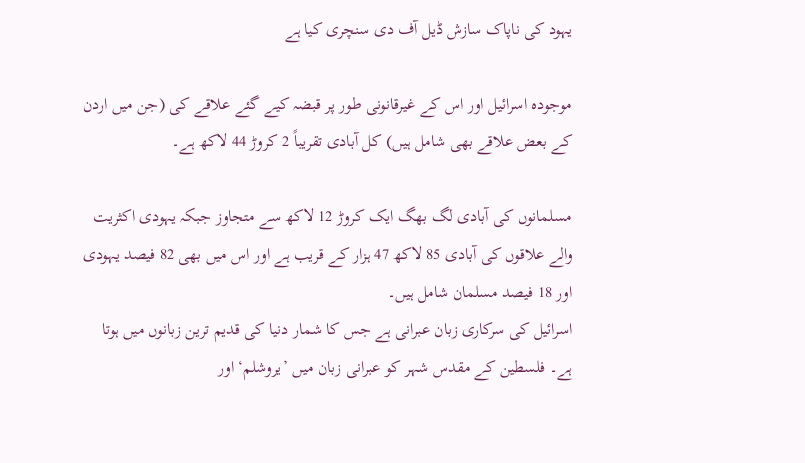یہود کی ناپاک سازش ڈیل آف دی سنچری کیا ہے

موجودہ اسرائیل اور اس کے غیرقانونی طور پر قبضہ کیے گئے علاقے کی (جن میں اردن کے بعض علاقے بھی شامل ہیں) کل آبادی تقریباً 2 کروڑ 44 لاکھ ہے۔

مسلمانوں کی آبادی لگ بھگ ایک کروڑ 12 لاکھ سے متجاوز جبکہ یہودی اکثریت والے علاقوں کی آبادی 85 لاکھ 47 ہزار کے قریب ہے اور اس میں بھی 82 فیصد یہودی اور 18 فیصد مسلمان شامل ہیں۔
اسرائیل کی سرکاری زبان عبرانی ہے جس کا شمار دنیا کی قدیم ترین زبانوں میں ہوتا ہے۔ فلسطین کے مقدس شہر کو عبرانی زبان میں ’یروشلم‘ اور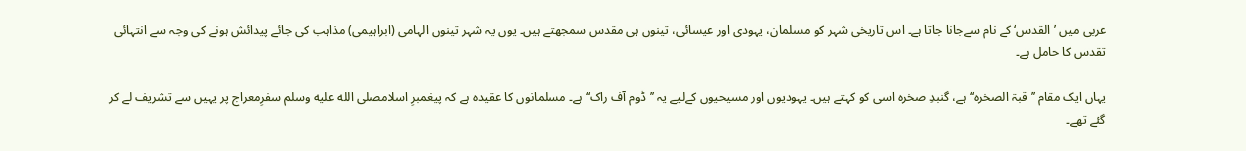عربی میں ’القدس‘ کے نام سےجانا جاتا ہے۔ اس تاریخی شہر کو مسلمان، یہودی اور عیسائی، تینوں ہی مقدس سمجھتے ہیں۔ یوں یہ شہر تینوں الہامی (ابراہیمی) مذاہب کی جائے پیدائش ہونے کی وجہ سے انتہائی تقدس کا حامل ہے۔

یہاں ایک مقام ’’قبۃ الصخرہ‘‘ ہے، گنبدِ صخرہ اسی کو کہتے ہیں۔ یہودیوں اور مسیحیوں کےلیے یہ ’’ڈوم آف راک‘‘ ہے۔ مسلمانوں کا عقیدہ ہے کہ پیغمبرِ اسلامصلى الله عليه وسلم سفرِمعراج پر یہیں سے تشریف لے کر گئے تھے۔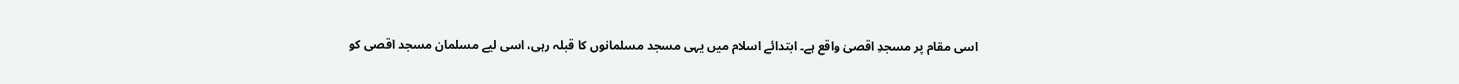اسی مقام پر مسجدِ اقصیٰ واقع ہے۔ ابتدائے اسلام میں یہی مسجد مسلمانوں کا قبلہ رہی، اسی لیے مسلمان مسجد اقصی کو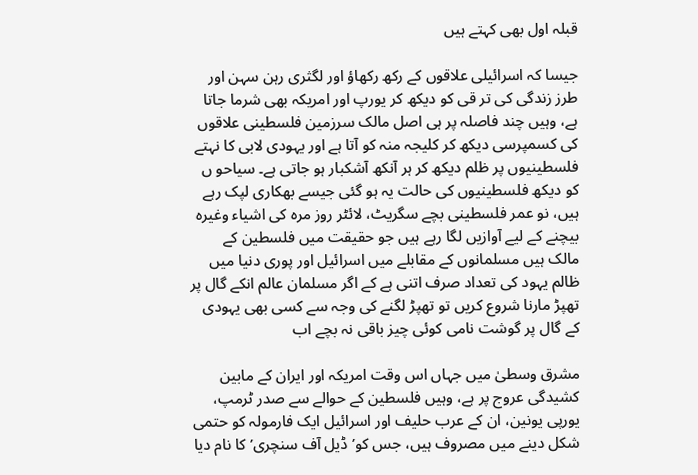قبلہ اول بھی کہتے ہیں

جیسا کہ اسرائیلی علاقوں کے رکھ رکھاؤ اور لگثری رہن سہن اور طرز زندگی کی تر قی کو دیکھ کر یورپ اور امریکہ بھی شرما جاتا ہے، وہیں چند فاصلہ پر ہی اصل مالک سرزمین فلسطینی علاقوں کی کسمپرسی دیکھ کر کلیجہ منہ کو آتا ہے اور یہودی لابی کا نہتے فلسطینیوں پر ظلم دیکھ کر ہر آنکھ آشکبار ہو جاتی ہے۔ سیاحو ں کو دیکھ فلسطینیوں کی حالت یہ ہو گئی جیسے بھکاری لپک رہے ہیں، نو عمر فلسطینی بچے سگریٹ، لائٹر روز مرہ کی اشیاء وغیرہ بیچنے کے لیے آوازیں لگا رہے ہیں جو حقیقت میں فلسطین کے مالک ہیں مسلمانوں کے مقابلے میں اسرائیل اور پوری دنیا میں ظالم یہود کی تعداد صرف اتنی ہے کے اگر مسلمان عالم انکے گال پر تھپڑ مارنا شروع کریں تو تھپڑ لگنے کی وجہ سے کسی بھی یہودی کے گال پر گوشت نامی کوئی چیز باقی نہ بچے اب

مشرق وسطیٰ میں جہاں اس وقت امریکہ اور ایران کے مابین کشیدگی عروج پر ہے، وہیں فلسطین کے حوالے سے صدر ٹرمپ، یورپی یونین، ان کے عرب حلیف اور اسرائیل ایک فارمولہ کو حتمی شکل دینے میں مصروف ہیں، جس کو’ڈیل آف سنچری’کا نام دیا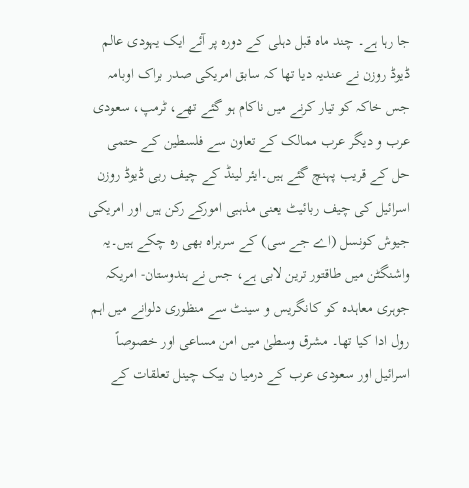جا رہا ہے۔ چند ماہ قبل دہلی کے دورہ پر آئے ایک یہودی عالم ڈیوڈ روزن نے عندیہ دیا تھا کہ سابق امریکی صدر براک اوبامہ جس خاکہ کو تیار کرنے میں ناکام ہو گئے تھے، ٹرمپ، سعودی عرب و دیگر عرب ممالک کے تعاون سے فلسطین کے حتمی حل کے قریب پہنچ گئے ہیں۔ایئر لینڈ کے چیف ربی ڈیوڈ روزن اسرائیل کی چیف ربائیٹ یعنی مذہبی امورکے رکن ہیں اور امریکی جیوش کونسل (اے جے سی) کے سربراہ بھی رہ چکے ہیں۔یہ واشنگٹن میں طاقتور ترین لابی ہے، جس نے ہندوستان- امریکہ جوہری معاہدہ کو کانگریس و سینٹ سے منظوری دلوانے میں اہم رول ادا کیا تھا۔ مشرق وسطیٰ میں امن مساعی اور خصوصاً اسرائیل اور سعودی عرب کے درمیا ن بیک چینل تعلقات کے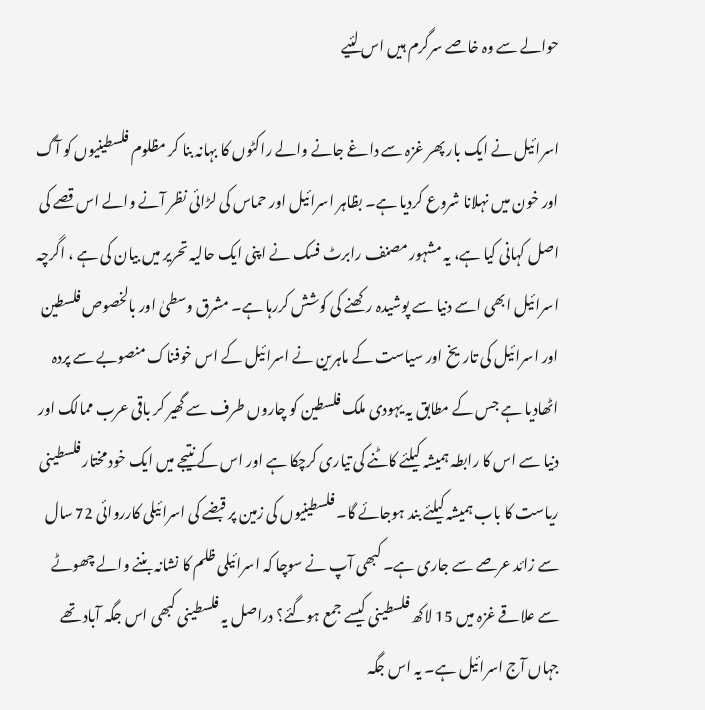حوالے سے وہ خاصے سرگرم ہیں اس لئیے

اسرائیل نے ایک بار پھر غزہ سے داغے جانے والے راکٹوں کا بہانہ بنا کر مظلوم فلسطینیوں کو آگ اور خون میں نہلانا شروع کردیا ہے۔ بظاہر اسرائیل اور حماس کی لڑائی نظر آنے والے اس قصے کی اصل کہانی کیا ہے، یہ مشہور مصنف رابرٹ فسک نے اپنی ایک حالیہ تحریر میں بیان کی ہے ، اگرچہ اسرائیل ابھی اسے دنیا سے پوشیدہ رکھنے کی کوشش کررہا ہے۔ مشرق وسطیٰ اور بالخصوص فلسطین اور اسرائیل کی تاریخ اور سیاست کے ماہرین نے اسرائیل کے اس خوفناک منصوبے سے پردہ اٹھادیا ہے جس کے مطابق یہ یہودی ملک فلسطین کو چاروں طرف سے گھیر کر باقی عرب ممالک اور دنیا سے اس کا رابطہ ہمیشہ کیلئے کاٹنے کی تیاری کرچکا ہے اور اس کے نتیجے میں ایک خود مختار فلسطینی ریاست کا باب ہمیشہ کیلئے بند ہوجائے گا۔ فلسطینیوں کی زمین پر قبضے کی اسرائیلی کارروائی 72 سال سے زائد عرصے سے جاری ہے۔ کبھی آپ نے سوچا کہ اسرائیلی ظلم کا نشانہ بننے والے چھوٹے سے علاقے غزہ میں 15 لاکھ فلسطینی کیسے جمع ہوگئے؟ دراصل یہ فلسطینی کبھی اس جگہ آباد تھے جہاں آج اسرائیل ہے۔ یہ اس جگہ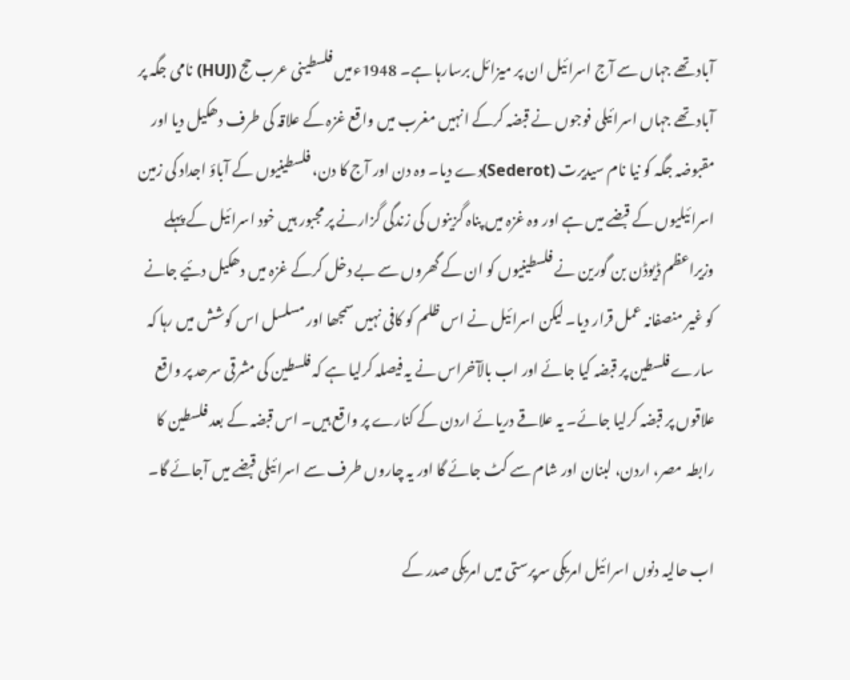آباد تھے جہاں سے آج اسرائیل ان پر میزائل برسارہا ہے۔ 1948ءمیں فلسطینی عرب حج (HUJ) نامی جگہ پر آباد تھے جہاں اسرائیلی فوجوں نے قبضہ کرکے انہیں مغرب میں واقع غزہ کے علاقہ کی طرف دھکیل دیا اور مقبوضہ جگہ کو نیا نام سیدیرت (Sederot)دے دیا۔ وہ دن اور آج کا دن، فلسطینیوں کے آباؤ اجداد کی زمین اسرائیلیوں کے قبضے میں ہے اور وہ غزہ میں پناہ گزینوں کی زندگی گزارنے پر مجبور ہیں خود اسرائیل کے پہلے وزیراعظم ڈیوڈن بن گورین نے فلسطینیوں کو ان کے گھروں سے بے دخل کرکے غزہ میں دھکیل دئیے جانے کو غیر منصفانہ عمل قرار دیا۔ لیکن اسرائیل نے اس ظلم کو کافی نہیں سمجھا اور مسلسل اس کوشش میں رہا کہ سارے فلسطین پر قبضہ کیا جائے اور اب بالآخراس نے یہ فیصلہ کرلیا ہے کہ فلسطین کی مشرقی سرحد پر واقع علاقوں پر قبضہ کرلیا جائے۔ یہ علاقے دریائے اردن کے کنارے پر واقع ہیں۔ اس قبضہ کے بعد فلسطین کا رابطہ مصر، اردن، لبنان اور شام سے کٹ جائے گا اور یہ چاروں طرف سے اسرائیلی قبضے میں آجائے گا۔

اب حالیہ دنوں اسرائیل امریکی سرپرستی میں امریکی صدر کے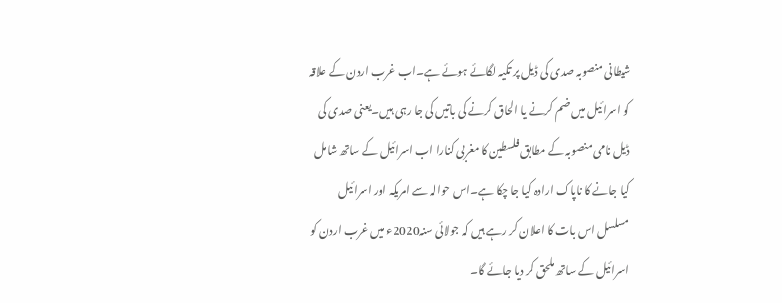شیطانی منصوبہ صدی کی ڈیل پر تکیہ لگائے ہوئے ہے۔اب غرب اردن کے علاقہ کو اسرائیل میں ضم کرنے یا الحاق کرنے کی باتیں کی جا رہی ہیں۔یعنی صدی کی ڈیل نامی منصوبہ کے مطابق فلسطین کا مغربی کنارا اب اسرائیل کے ساتھ شامل کیا جانے کا ناپاک ارادہ کیا جا چکا ہے۔اس حوالہ سے امریکہ اور اسرائیل مسلسل اس بات کا اعلان کر رہے ہیں کہ جولائی سنہ2020ء میں غرب اردن کو اسرائیل کے ساتھ ملحق کر دیا جائے گا۔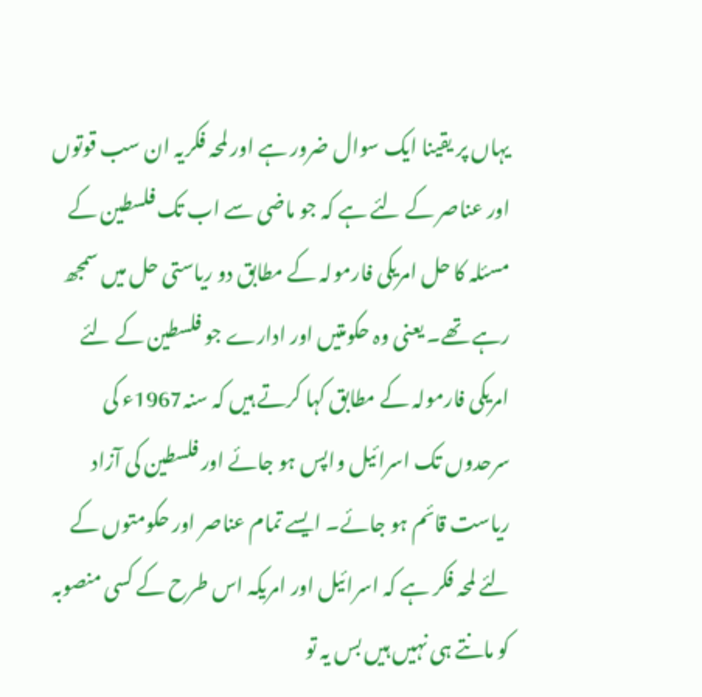یہاں پر یقینا ایک سوال ضرور ہے اور لمحہ فکریہ ان سب قوتوں اور عناصر کے لئے ہے کہ جو ماضی سے اب تک فلسطین کے مسئلہ کا حل امریکی فارمولہ کے مطابق دو ریاستی حل میں سمجھ رہے تھے۔ یعنی وہ حکومتیں اور ادارے جو فلسطین کے لئے امریکی فارمولہ کے مطابق کہا کرتے ہیں کہ سنہ1967ء کی سرحدوں تک اسرائیل واپس ہو جائے اور فلسطین کی آزاد ریاست قائم ہو جائے۔ ایسے تمام عناصر اور حکومتوں کے لئے لمحہ فکر ہے کہ اسرائیل اور امریکہ اس طرح کے کسی منصوبہ کو مانتے ہی نہیں ہیں بس یہ تو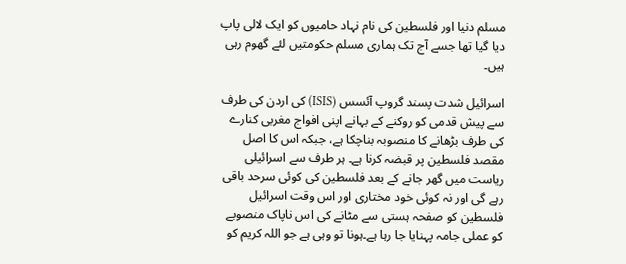مسلم دنیا اور فلسطین کی نام نہاد حامیوں کو ایک لالی پاپ دیا گیا تھا جسے آج تک ہماری مسلم حکومتیں لئے گھوم رہی ہیں۔

اسرائیل شدت پسند گروپ آئسس (ISIS) کی اردن کی طرف سے پیش قدمی کو روکنے کے بہانے اپنی افواج مغربی کنارے کی طرف بڑھانے کا منصوبہ بناچکا ہے، جبکہ اس کا اصل مقصد فلسطین پر قبضہ کرنا ہے۔ ہر طرف سے اسرائیلی ریاست میں گھر جانے کے بعد فلسطین کی کوئی سرحد باقی رہے گی اور نہ کوئی خود مختاری اور اس وقت اسرائیل فلسطین کو صفحہ ہستی سے مٹانے کی اس ناپاک منصوبے کو عملی جامہ پہنایا جا رہا ہے۔ہونا تو وہی ہے جو اللہ کریم کو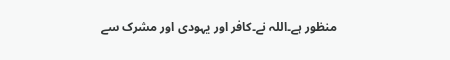منظور ہے۔اللہ نے۔کافر اور یہودی اور مشرک سے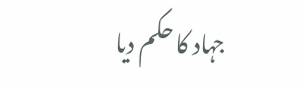جہاد کا حکم دیا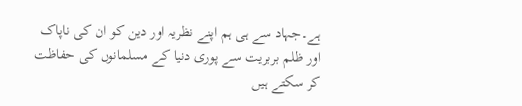ہے۔جہاد سے ہی ہم اپنے نظریہ اور دین کو ان کی ناپاک اور ظلم بربریت سے پوری دنیا کے مسلمانوں کی حفاظت کر سکتے ہیں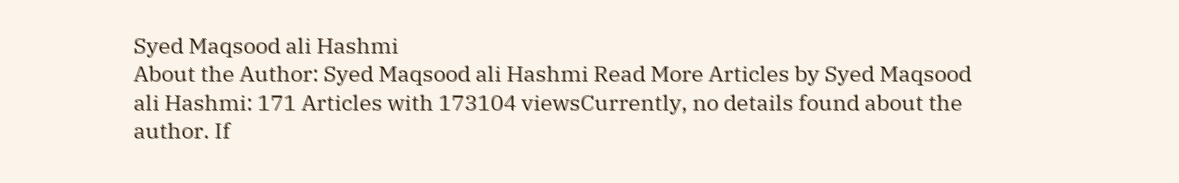Syed Maqsood ali Hashmi
About the Author: Syed Maqsood ali Hashmi Read More Articles by Syed Maqsood ali Hashmi: 171 Articles with 173104 viewsCurrently, no details found about the author. If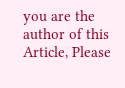you are the author of this Article, Please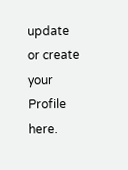update or create your Profile here.